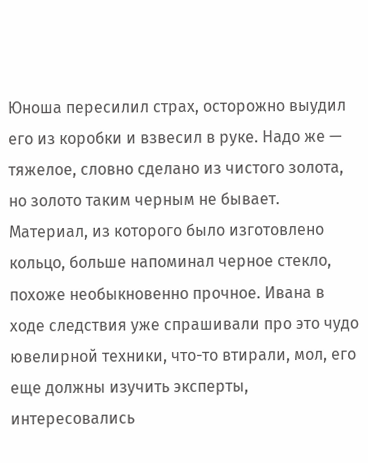Юноша пересилил страх, осторожно выудил его из коробки и взвесил в руке. Надо же — тяжелое, словно сделано из чистого золота, но золото таким черным не бывает. Материал, из которого было изготовлено кольцо, больше напоминал черное стекло, похоже необыкновенно прочное. Ивана в ходе следствия уже спрашивали про это чудо ювелирной техники, что-то втирали, мол, его еще должны изучить эксперты, интересовались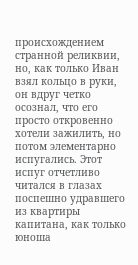происхождением странной реликвии, но, как только Иван взял кольцо в руки, он вдруг четко осознал, что его просто откровенно хотели зажилить, но потом элементарно испугались. Этот испуг отчетливо читался в глазах поспешно удравшего из квартиры капитана, как только юноша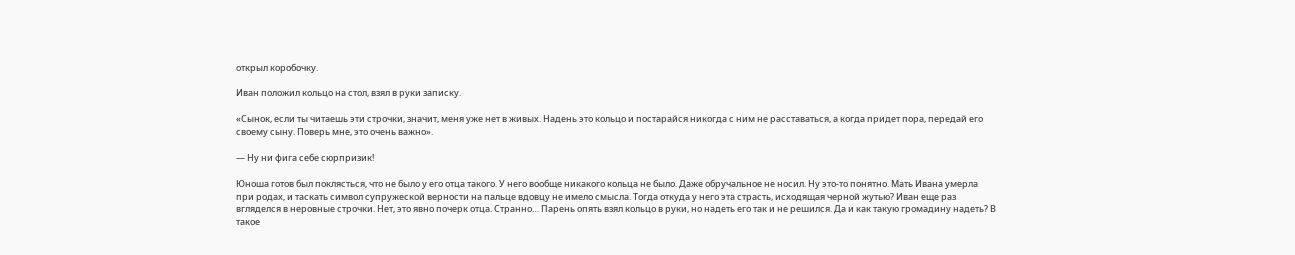открыл коробочку.

Иван положил кольцо на стол, взял в руки записку.

«Сынок, если ты читаешь эти строчки, значит, меня уже нет в живых. Надень это кольцо и постарайся никогда с ним не расставаться, а когда придет пора, передай его своему сыну. Поверь мне, это очень важно».

— Ну ни фига себе сюрпризик!

Юноша готов был поклясться, что не было у его отца такого. У него вообще никакого кольца не было. Даже обручальное не носил. Ну это-то понятно. Мать Ивана умерла при родах, и таскать символ супружеской верности на пальце вдовцу не имело смысла. Тогда откуда у него эта страсть, исходящая черной жутью? Иван еще раз вгляделся в неровные строчки. Нет, это явно почерк отца. Странно… Парень опять взял кольцо в руки, но надеть его так и не решился. Да и как такую громадину надеть? В такое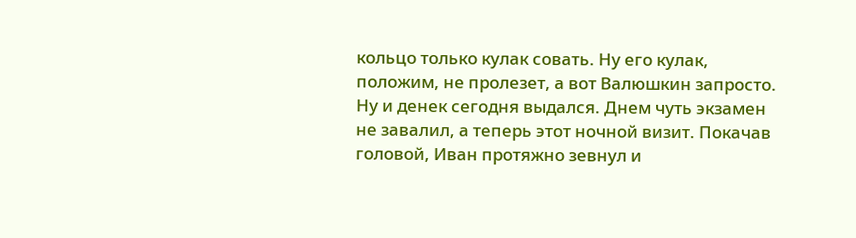кольцо только кулак совать. Ну его кулак, положим, не пролезет, а вот Валюшкин запросто. Ну и денек сегодня выдался. Днем чуть экзамен не завалил, а теперь этот ночной визит. Покачав головой, Иван протяжно зевнул и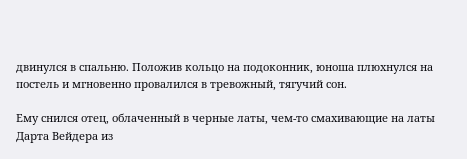двинулся в спальню. Положив кольцо на подоконник, юноша плюхнулся на постель и мгновенно провалился в тревожный, тягучий сон.

Ему снился отец, облаченный в черные латы, чем-то смахивающие на латы Дарта Вейдера из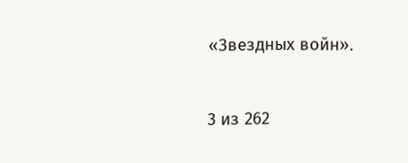«Звездных войн».



3 из 262